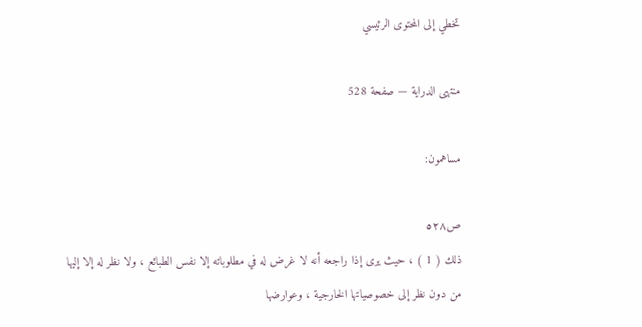تخطي إلى المحتوى الرئيسي

منتهى الدراية — صفحة 528

مساهمون:

ص٥٢٨
ذلك ( 1 ) ، حيث يرى إذا راجعه أنه لا غرض له في مطلوباته إلا نفس الطبائع ، ولا نظر له إلا إليها من دون نظر إلى خصوصياتها الخارجية ، وعوارضها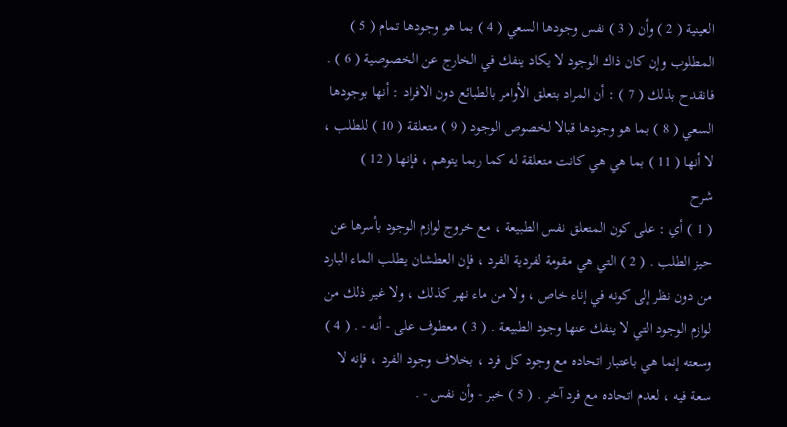العينية ( 2 ) وأن ( 3 ) نفس وجودها السعي ( 4 ) بما هو وجودها تمام ( 5 ) المطلوب وإن كان ذاك الوجود لا يكاد ينفك في الخارج عن الخصوصية ( 6 ) . فانقدح بذلك ( 7 ) : أن المراد بتعلق الأوامر بالطبائع دون الافراد : أنها بوجودها السعي ( 8 ) بما هو وجودها قبالا لخصوص الوجود ( 9 ) متعلقة ( 10 ) للطلب ، لا أنها ( 11 ) بما هي هي كانت متعلقة له كما ربما يتوهم ، فإنها ( 12 )
شرح
( 1 ) أي : على كون المتعلق نفس الطبيعة ، مع خروج لوازم الوجود بأسرها عن حيز الطلب . ( 2 ) التي هي مقومة لفردية الفرد ، فإن العطشان يطلب الماء البارد من دون نظر إلى كونه في إناء خاص ، ولا من ماء نهر كذلك ، ولا غير ذلك من لوازم الوجود التي لا ينفك عنها وجود الطبيعة . ( 3 ) معطوف على - أنه - . ( 4 ) وسعته إنما هي باعتبار اتحاده مع وجود كل فرد ، بخلاف وجود الفرد ، فإنه لا سعة فيه ، لعدم اتحاده مع فرد آخر . ( 5 ) خبر - وأن نفس - .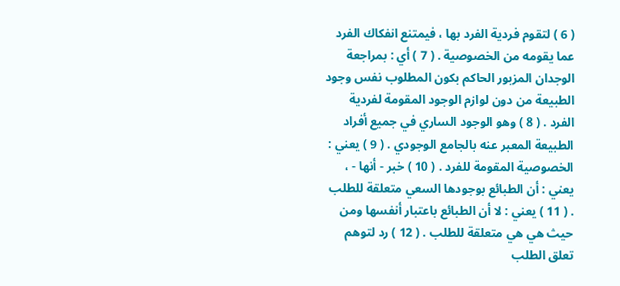( 6 ) لتقوم فردية الفرد بها ، فيمتنع انفكاك الفرد عما يقومه من الخصوصية . ( 7 ) أي : بمراجعة الوجدان المزبور الحاكم بكون المطلوب نفس وجود الطبيعة من دون لوازم الوجود المقومة لفردية الفرد . ( 8 ) وهو الوجود الساري في جميع أفراد الطبيعة المعبر عنه بالجامع الوجودي . ( 9 ) يعني : الخصوصية المقومة للفرد . ( 10 ) خبر - أنها - ، يعني : أن الطبائع بوجودها السعي متعلقة للطلب . ( 11 ) يعني : لا أن الطبائع باعتبار أنفسها ومن حيث هي هي متعلقة للطلب . ( 12 ) رد لتوهم تعلق الطلب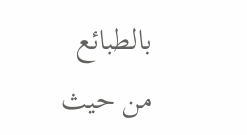بالطبائع من حيث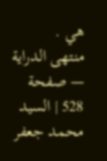هي .
منتهى الدراية — صفحة 528 | السيد محمد جعفر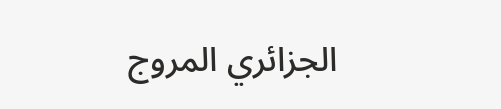الجزائري المروج